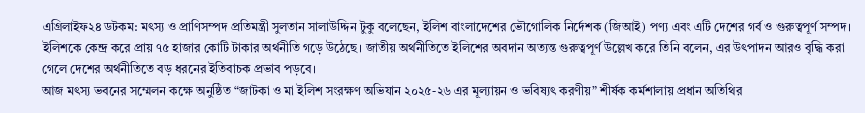এগ্রিলাইফ২৪ ডটকম: মৎস্য ও প্রাণিসম্পদ প্রতিমন্ত্রী সুলতান সালাউদ্দিন টুকু বলেছেন, ইলিশ বাংলাদেশের ভৌগোলিক নির্দেশক (জিআই) পণ্য এবং এটি দেশের গর্ব ও গুরুত্বপূর্ণ সম্পদ।
ইলিশকে কেন্দ্র করে প্রায় ৭৫ হাজার কোটি টাকার অর্থনীতি গড়ে উঠেছে। জাতীয় অর্থনীতিতে ইলিশের অবদান অত্যন্ত গুরুত্বপূর্ণ উল্লেখ করে তিনি বলেন, এর উৎপাদন আরও বৃদ্ধি করা গেলে দেশের অর্থনীতিতে বড় ধরনের ইতিবাচক প্রভাব পড়বে।
আজ মৎস্য ভবনের সম্মেলন কক্ষে অনুষ্ঠিত “জাটকা ও মা ইলিশ সংরক্ষণ অভিযান ২০২৫-২৬ এর মূল্যায়ন ও ভবিষ্যৎ করণীয়” শীর্ষক কর্মশালায় প্রধান অতিথির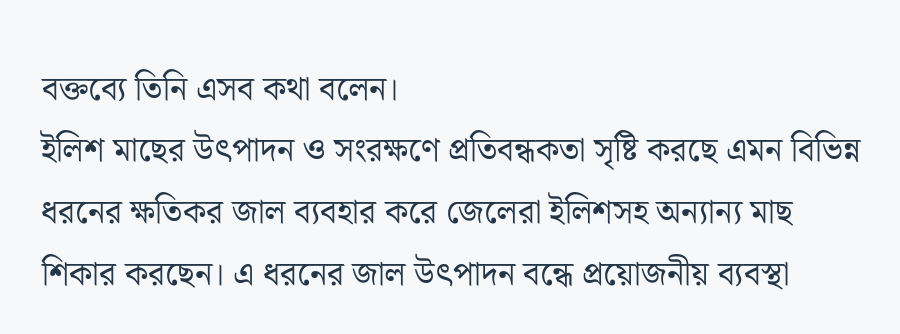বক্তব্যে তিনি এসব কথা বলেন।
ইলিশ মাছের উৎপাদন ও সংরক্ষণে প্রতিবন্ধকতা সৃষ্টি করছে এমন বিভিন্ন ধরনের ক্ষতিকর জাল ব্যবহার করে জেলেরা ইলিশসহ অন্যান্য মাছ শিকার করছেন। এ ধরনের জাল উৎপাদন বন্ধে প্রয়োজনীয় ব্যবস্থা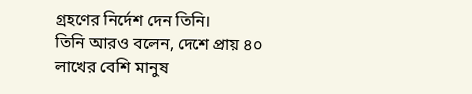গ্রহণের নির্দেশ দেন তিনি।
তিনি আরও বলেন, দেশে প্রায় ৪০ লাখের বেশি মানুষ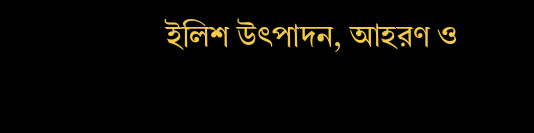ইলিশ উৎপাদন, আহরণ ও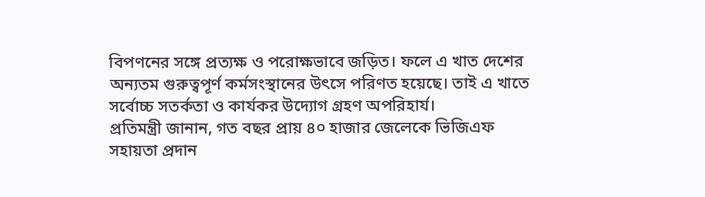বিপণনের সঙ্গে প্রত্যক্ষ ও পরোক্ষভাবে জড়িত। ফলে এ খাত দেশের অন্যতম গুরুত্বপূর্ণ কর্মসংস্থানের উৎসে পরিণত হয়েছে। তাই এ খাতে সর্বোচ্চ সতর্কতা ও কার্যকর উদ্যোগ গ্রহণ অপরিহার্য।
প্রতিমন্ত্রী জানান, গত বছর প্রায় ৪০ হাজার জেলেকে ভিজিএফ সহায়তা প্রদান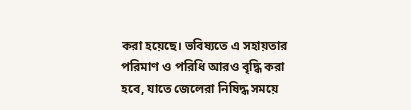করা হয়েছে। ভবিষ্যতে এ সহায়তার পরিমাণ ও পরিধি আরও বৃদ্ধি করা হবে, যাতে জেলেরা নিষিদ্ধ সময়ে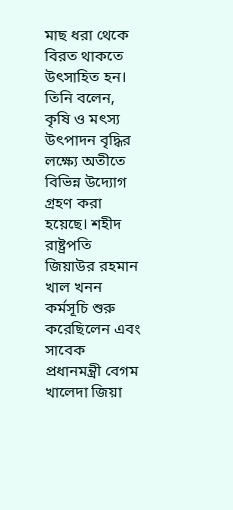মাছ ধরা থেকে বিরত থাকতে উৎসাহিত হন।
তিনি বলেন, কৃষি ও মৎস্য উৎপাদন বৃদ্ধির লক্ষ্যে অতীতে বিভিন্ন উদ্যোগ গ্রহণ করা হয়েছে। শহীদ রাষ্ট্রপতি জিয়াউর রহমান খাল খনন কর্মসূচি শুরু করেছিলেন এবং সাবেক প্রধানমন্ত্রী বেগম খালেদা জিয়া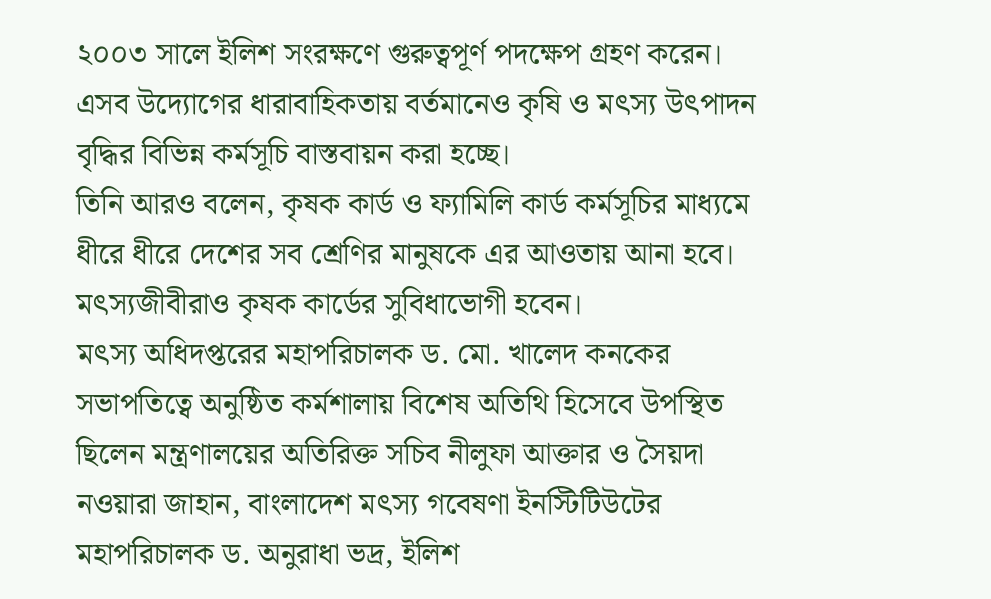২০০৩ সালে ইলিশ সংরক্ষণে গুরুত্বপূর্ণ পদক্ষেপ গ্রহণ করেন। এসব উদ্যোগের ধারাবাহিকতায় বর্তমানেও কৃষি ও মৎস্য উৎপাদন বৃদ্ধির বিভিন্ন কর্মসূচি বাস্তবায়ন করা হচ্ছে।
তিনি আরও বলেন, কৃষক কার্ড ও ফ্যামিলি কার্ড কর্মসূচির মাধ্যমে ধীরে ধীরে দেশের সব শ্রেণির মানুষকে এর আওতায় আনা হবে। মৎস্যজীবীরাও কৃষক কার্ডের সুবিধাভোগী হবেন।
মৎস্য অধিদপ্তরের মহাপরিচালক ড. মো. খালেদ কনকের সভাপতিত্বে অনুষ্ঠিত কর্মশালায় বিশেষ অতিথি হিসেবে উপস্থিত ছিলেন মন্ত্রণালয়ের অতিরিক্ত সচিব নীলুফা আক্তার ও সৈয়দা নওয়ারা জাহান, বাংলাদেশ মৎস্য গবেষণা ইনস্টিটিউটের মহাপরিচালক ড. অনুরাধা ভদ্র, ইলিশ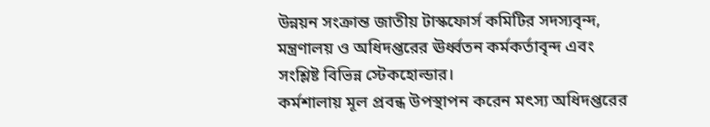উন্নয়ন সংক্রান্ত জাতীয় টাস্কফোর্স কমিটির সদস্যবৃন্দ, মন্ত্রণালয় ও অধিদপ্তরের ঊর্ধ্বতন কর্মকর্তাবৃন্দ এবং সংশ্লিষ্ট বিভিন্ন স্টেকহোল্ডার।
কর্মশালায় মূল প্রবন্ধ উপস্থাপন করেন মৎস্য অধিদপ্তরের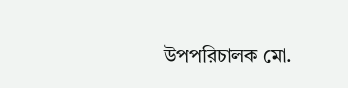উপপরিচালক মো.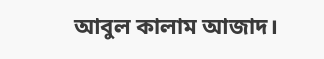আবুল কালাম আজাদ।